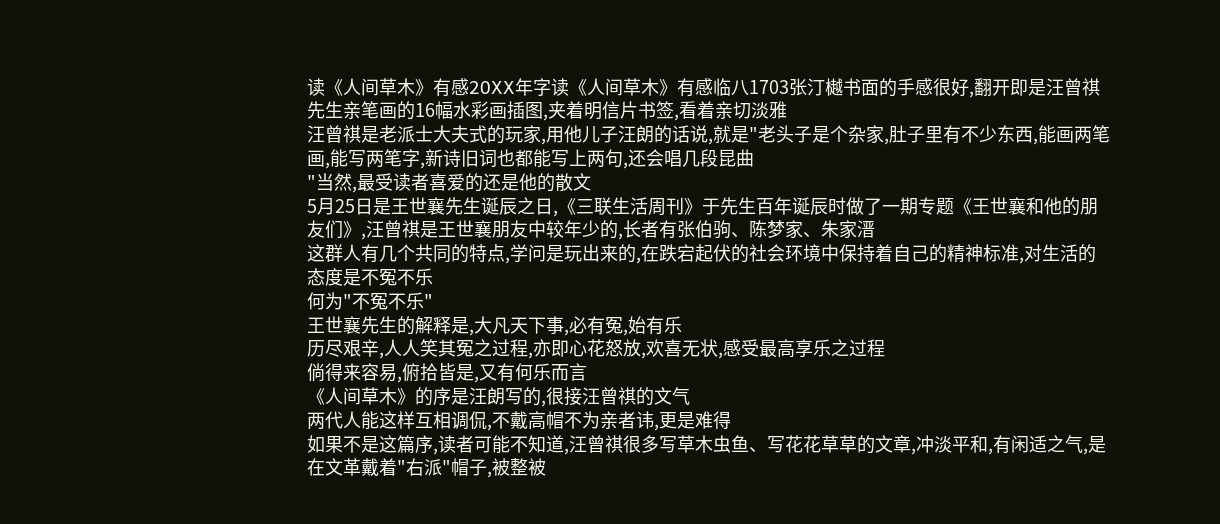读《人间草木》有感20XX年字读《人间草木》有感临八1703张汀樾书面的手感很好,翻开即是汪曾祺先生亲笔画的16幅水彩画插图,夹着明信片书签,看着亲切淡雅
汪曾祺是老派士大夫式的玩家,用他儿子汪朗的话说,就是"老头子是个杂家,肚子里有不少东西,能画两笔画,能写两笔字,新诗旧词也都能写上两句,还会唱几段昆曲
"当然,最受读者喜爱的还是他的散文
5月25日是王世襄先生诞辰之日,《三联生活周刊》于先生百年诞辰时做了一期专题《王世襄和他的朋友们》,汪曾祺是王世襄朋友中较年少的,长者有张伯驹、陈梦家、朱家溍
这群人有几个共同的特点,学问是玩出来的,在跌宕起伏的社会环境中保持着自己的精神标准,对生活的态度是不冤不乐
何为"不冤不乐"
王世襄先生的解释是,大凡天下事,必有冤,始有乐
历尽艰辛,人人笑其冤之过程,亦即心花怒放,欢喜无状,感受最高享乐之过程
倘得来容易,俯拾皆是,又有何乐而言
《人间草木》的序是汪朗写的,很接汪曾祺的文气
两代人能这样互相调侃,不戴高帽不为亲者讳,更是难得
如果不是这篇序,读者可能不知道,汪曾祺很多写草木虫鱼、写花花草草的文章,冲淡平和,有闲适之气,是在文革戴着"右派"帽子,被整被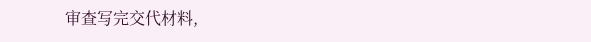审查写完交代材料,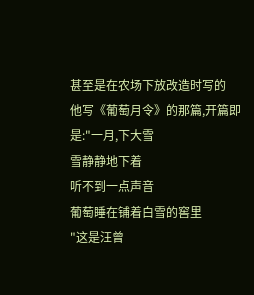甚至是在农场下放改造时写的
他写《葡萄月令》的那篇,开篇即是:"一月,下大雪
雪静静地下着
听不到一点声音
葡萄睡在铺着白雪的窖里
"这是汪曾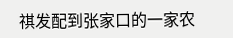祺发配到张家口的一家农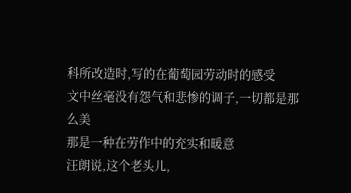科所改造时,写的在葡萄园劳动时的感受
文中丝毫没有怨气和悲惨的调子,一切都是那么美
那是一种在劳作中的充实和暖意
汪朗说,这个老头儿,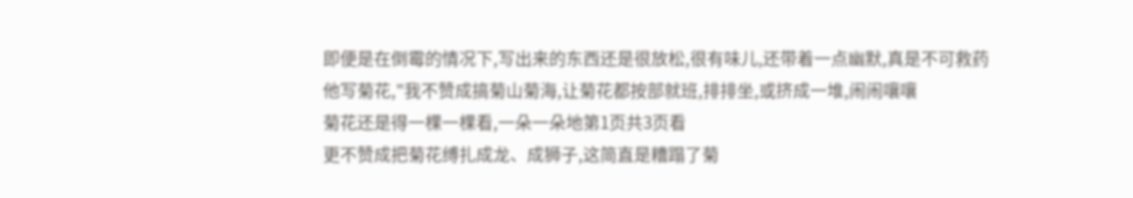即便是在倒霉的情况下,写出来的东西还是很放松,很有味儿,还带着一点幽默,真是不可救药
他写菊花,"我不赞成搞菊山菊海,让菊花都按部就班,排排坐,或挤成一堆,闹闹嚷嚷
菊花还是得一棵一棵看,一朵一朵地第1页共3页看
更不赞成把菊花缚扎成龙、成狮子,这简直是糟蹋了菊